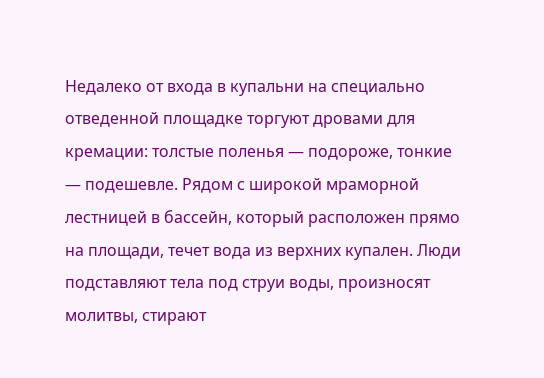Недалеко от входа в купальни на специально отведенной площадке торгуют дровами для кремации: толстые поленья — подороже, тонкие — подешевле. Рядом с широкой мраморной лестницей в бассейн, который расположен прямо на площади, течет вода из верхних купален. Люди подставляют тела под струи воды, произносят молитвы, стирают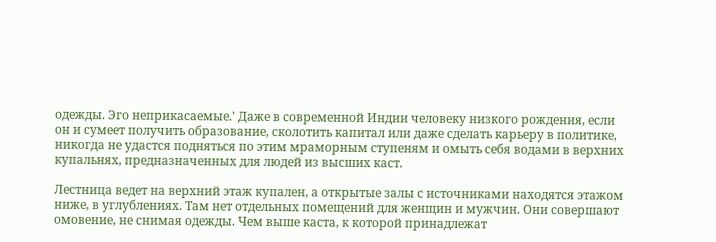одежды. Эго неприкасаемые.' Даже в современной Индии человеку низкого рождения, если он и сумеет получить образование, сколотить капитал или даже сделать карьеру в политике, никогда не удастся подняться по этим мраморным ступеням и омыть себя водами в верхних купальнях, предназначенных для людей из высших каст.

Лестница ведет на верхний этаж купален, а открытые залы с источниками находятся этажом ниже, в углублениях. Там нет отдельных помещений для женщин и мужчин. Они совершают омовение, не снимая одежды. Чем выше каста, к которой принадлежат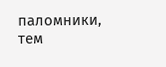паломники, тем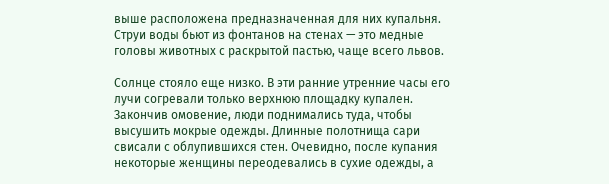выше расположена предназначенная для них купальня. Струи воды бьют из фонтанов на стенах — это медные головы животных с раскрытой пастью, чаще всего львов.

Солнце стояло еще низко. В эти ранние утренние часы его лучи согревали только верхнюю площадку купален. Закончив омовение, люди поднимались туда, чтобы высушить мокрые одежды. Длинные полотнища сари свисали с облупившихся стен. Очевидно, после купания некоторые женщины переодевались в сухие одежды, а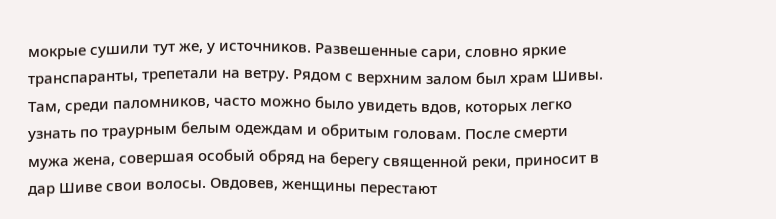мокрые сушили тут же, у источников. Развешенные сари, словно яркие транспаранты, трепетали на ветру. Рядом с верхним залом был храм Шивы. Там, среди паломников, часто можно было увидеть вдов, которых легко узнать по траурным белым одеждам и обритым головам. После смерти мужа жена, совершая особый обряд на берегу священной реки, приносит в дар Шиве свои волосы. Овдовев, женщины перестают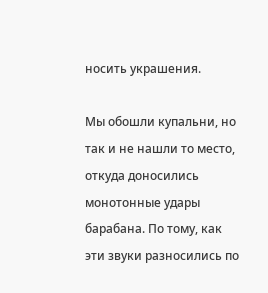носить украшения.

Мы обошли купальни, но так и не нашли то место, откуда доносились монотонные удары барабана. По тому, как эти звуки разносились по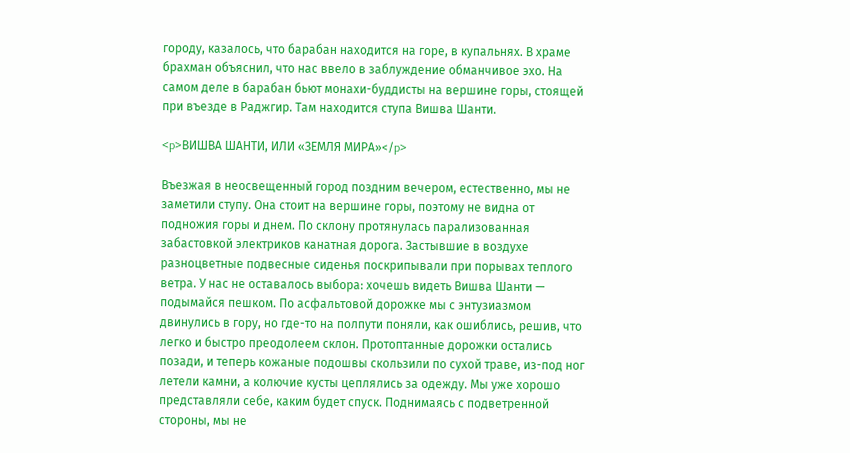городу, казалось, что барабан находится на горе, в купальнях. В храме брахман объяснил, что нас ввело в заблуждение обманчивое эхо. На самом деле в барабан бьют монахи-буддисты на вершине горы, стоящей при въезде в Раджгир. Там находится ступа Вишва Шанти.

<p>ВИШВА ШАНТИ, ИЛИ «ЗЕМЛЯ МИРА»</p>

Въезжая в неосвещенный город поздним вечером, естественно, мы не заметили ступу. Она стоит на вершине горы, поэтому не видна от подножия горы и днем. По склону протянулась парализованная забастовкой электриков канатная дорога. Застывшие в воздухе разноцветные подвесные сиденья поскрипывали при порывах теплого ветра. У нас не оставалось выбора: хочешь видеть Вишва Шанти — подымайся пешком. По асфальтовой дорожке мы с энтузиазмом двинулись в гору, но где-то на полпути поняли, как ошиблись, решив, что легко и быстро преодолеем склон. Протоптанные дорожки остались позади, и теперь кожаные подошвы скользили по сухой траве, из-под ног летели камни, а колючие кусты цеплялись за одежду. Мы уже хорошо представляли себе, каким будет спуск. Поднимаясь с подветренной стороны, мы не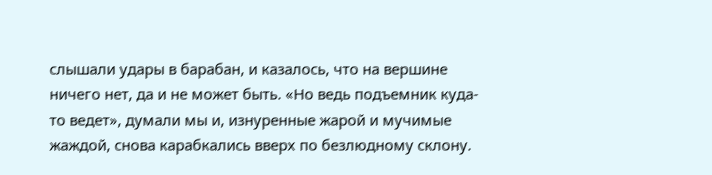слышали удары в барабан, и казалось, что на вершине ничего нет, да и не может быть. «Но ведь подъемник куда-то ведет», думали мы и, изнуренные жарой и мучимые жаждой, снова карабкались вверх по безлюдному склону.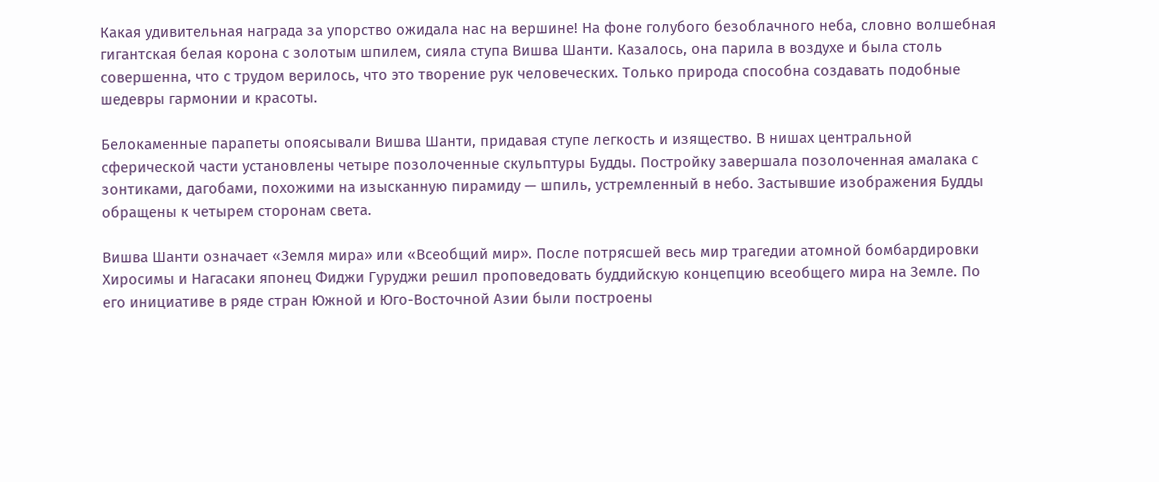Какая удивительная награда за упорство ожидала нас на вершине! На фоне голубого безоблачного неба, словно волшебная гигантская белая корона с золотым шпилем, сияла ступа Вишва Шанти. Казалось, она парила в воздухе и была столь совершенна, что с трудом верилось, что это творение рук человеческих. Только природа способна создавать подобные шедевры гармонии и красоты.

Белокаменные парапеты опоясывали Вишва Шанти, придавая ступе легкость и изящество. В нишах центральной сферической части установлены четыре позолоченные скульптуры Будды. Постройку завершала позолоченная амалака с зонтиками, дагобами, похожими на изысканную пирамиду — шпиль, устремленный в небо. Застывшие изображения Будды обращены к четырем сторонам света.

Вишва Шанти означает «Земля мира» или «Всеобщий мир». После потрясшей весь мир трагедии атомной бомбардировки Хиросимы и Нагасаки японец Фиджи Гуруджи решил проповедовать буддийскую концепцию всеобщего мира на Земле. По его инициативе в ряде стран Южной и Юго-Восточной Азии были построены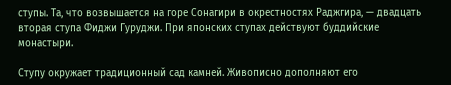ступы. Та, что возвышается на горе Сонагири в окрестностях Раджгира, — двадцать вторая ступа Фиджи Гуруджи. При японских ступах действуют буддийские монастыри.

Ступу окружает традиционный сад камней. Живописно дополняют его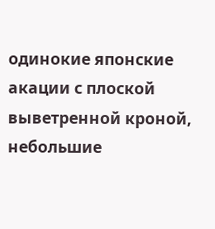одинокие японские акации с плоской выветренной кроной, небольшие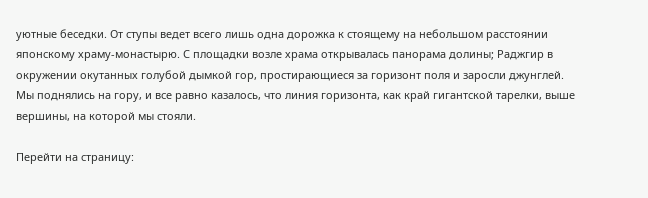уютные беседки. От ступы ведет всего лишь одна дорожка к стоящему на небольшом расстоянии японскому храму-монастырю. С площадки возле храма открывалась панорама долины; Раджгир в окружении окутанных голубой дымкой гор, простирающиеся за горизонт поля и заросли джунглей. Мы поднялись на гору, и все равно казалось, что линия горизонта, как край гигантской тарелки, выше вершины, на которой мы стояли.

Перейти на страницу: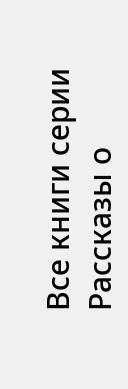Все книги серии Рассказы о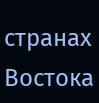странах Востока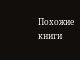Похожие книги